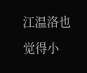江温洛也觉得小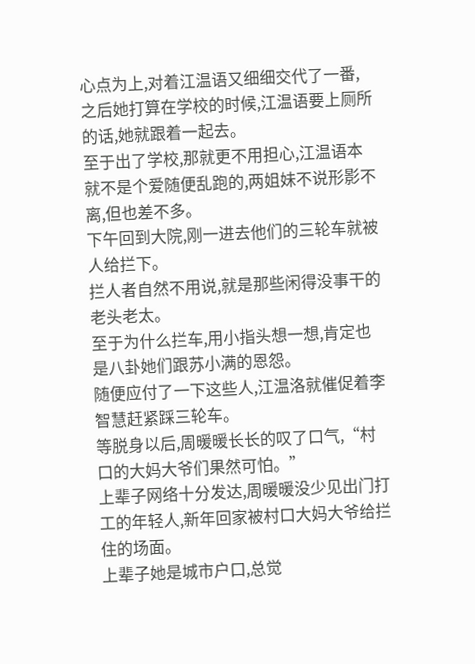心点为上,对着江温语又细细交代了一番,之后她打算在学校的时候,江温语要上厕所的话,她就跟着一起去。
至于出了学校,那就更不用担心,江温语本就不是个爱随便乱跑的,两姐妹不说形影不离,但也差不多。
下午回到大院,刚一进去他们的三轮车就被人给拦下。
拦人者自然不用说,就是那些闲得没事干的老头老太。
至于为什么拦车,用小指头想一想,肯定也是八卦她们跟苏小满的恩怨。
随便应付了一下这些人,江温洛就催促着李智慧赶紧踩三轮车。
等脱身以后,周暖暖长长的叹了口气,“村口的大妈大爷们果然可怕。”
上辈子网络十分发达,周暖暖没少见出门打工的年轻人,新年回家被村口大妈大爷给拦住的场面。
上辈子她是城市户口,总觉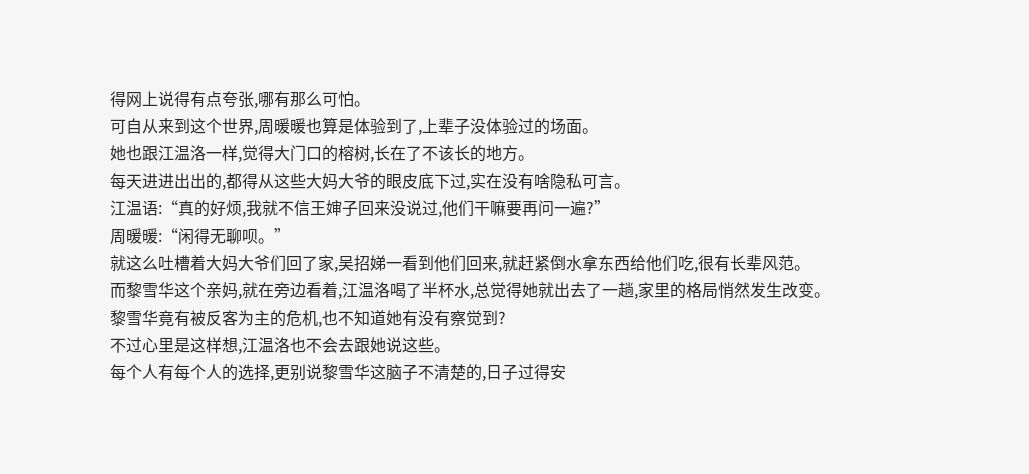得网上说得有点夸张,哪有那么可怕。
可自从来到这个世界,周暖暖也算是体验到了,上辈子没体验过的场面。
她也跟江温洛一样,觉得大门口的榕树,长在了不该长的地方。
每天进进出出的,都得从这些大妈大爷的眼皮底下过,实在没有啥隐私可言。
江温语:“真的好烦,我就不信王婶子回来没说过,他们干嘛要再问一遍?”
周暖暖:“闲得无聊呗。”
就这么吐槽着大妈大爷们回了家,吴招娣一看到他们回来,就赶紧倒水拿东西给他们吃,很有长辈风范。
而黎雪华这个亲妈,就在旁边看着,江温洛喝了半杯水,总觉得她就出去了一趟,家里的格局悄然发生改变。
黎雪华竟有被反客为主的危机,也不知道她有没有察觉到?
不过心里是这样想,江温洛也不会去跟她说这些。
每个人有每个人的选择,更别说黎雪华这脑子不清楚的,日子过得安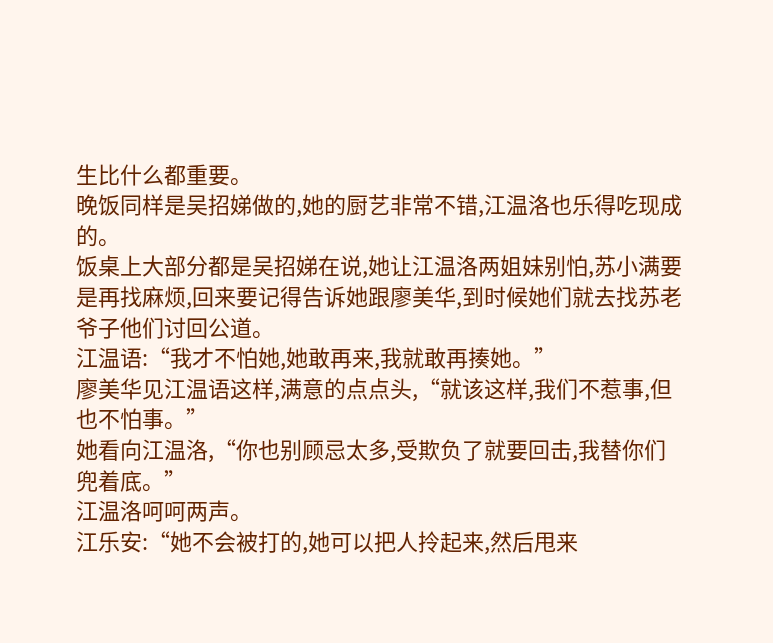生比什么都重要。
晚饭同样是吴招娣做的,她的厨艺非常不错,江温洛也乐得吃现成的。
饭桌上大部分都是吴招娣在说,她让江温洛两姐妹别怕,苏小满要是再找麻烦,回来要记得告诉她跟廖美华,到时候她们就去找苏老爷子他们讨回公道。
江温语:“我才不怕她,她敢再来,我就敢再揍她。”
廖美华见江温语这样,满意的点点头,“就该这样,我们不惹事,但也不怕事。”
她看向江温洛,“你也别顾忌太多,受欺负了就要回击,我替你们兜着底。”
江温洛呵呵两声。
江乐安:“她不会被打的,她可以把人拎起来,然后甩来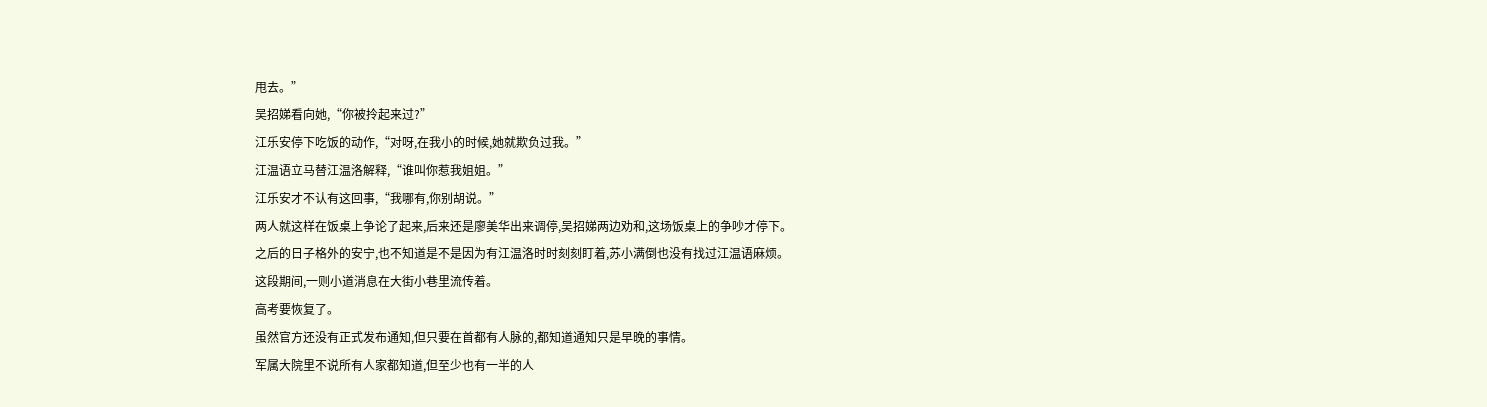甩去。”
吴招娣看向她,“你被拎起来过?”
江乐安停下吃饭的动作,“对呀,在我小的时候,她就欺负过我。”
江温语立马替江温洛解释,“谁叫你惹我姐姐。”
江乐安才不认有这回事,“我哪有,你别胡说。”
两人就这样在饭桌上争论了起来,后来还是廖美华出来调停,吴招娣两边劝和,这场饭桌上的争吵才停下。
之后的日子格外的安宁,也不知道是不是因为有江温洛时时刻刻盯着,苏小满倒也没有找过江温语麻烦。
这段期间,一则小道消息在大街小巷里流传着。
高考要恢复了。
虽然官方还没有正式发布通知,但只要在首都有人脉的,都知道通知只是早晚的事情。
军属大院里不说所有人家都知道,但至少也有一半的人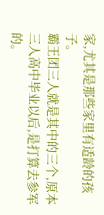家,尤其是那些家里有适龄的孩子。
霸王团三人就是其中的三个,原本三人高中毕业以后,是打算去参军的。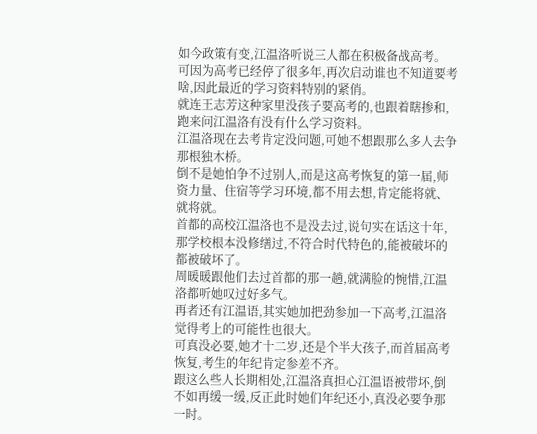如今政策有变,江温洛听说三人都在积极备战高考。
可因为高考已经停了很多年,再次启动谁也不知道要考啥,因此最近的学习资料特别的紧俏。
就连王志芳这种家里没孩子要高考的,也跟着瞎掺和,跑来问江温洛有没有什么学习资料。
江温洛现在去考肯定没问题,可她不想跟那么多人去争那根独木桥。
倒不是她怕争不过别人,而是这高考恢复的第一届,师资力量、住宿等学习环境,都不用去想,肯定能将就、就将就。
首都的高校江温洛也不是没去过,说句实在话这十年,那学校根本没修缮过,不符合时代特色的,能被破坏的都被破坏了。
周暖暖跟他们去过首都的那一趟,就满脸的惋惜,江温洛都听她叹过好多气。
再者还有江温语,其实她加把劲参加一下高考,江温洛觉得考上的可能性也很大。
可真没必要,她才十二岁,还是个半大孩子,而首届高考恢复,考生的年纪肯定参差不齐。
跟这么些人长期相处,江温洛真担心江温语被带坏,倒不如再缓一缓,反正此时她们年纪还小,真没必要争那一时。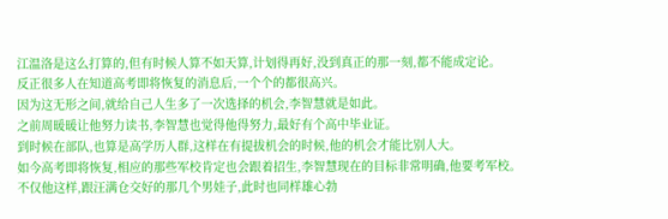江温洛是这么打算的,但有时候人算不如天算,计划得再好,没到真正的那一刻,都不能成定论。
反正很多人在知道高考即将恢复的消息后,一个个的都很高兴。
因为这无形之间,就给自己人生多了一次选择的机会,李智慧就是如此。
之前周暖暖让他努力读书,李智慧也觉得他得努力,最好有个高中毕业证。
到时候在部队,也算是高学历人群,这样在有提拔机会的时候,他的机会才能比别人大。
如今高考即将恢复,相应的那些军校肯定也会跟着招生,李智慧现在的目标非常明确,他要考军校。
不仅他这样,跟汪满仓交好的那几个男娃子,此时也同样雄心勃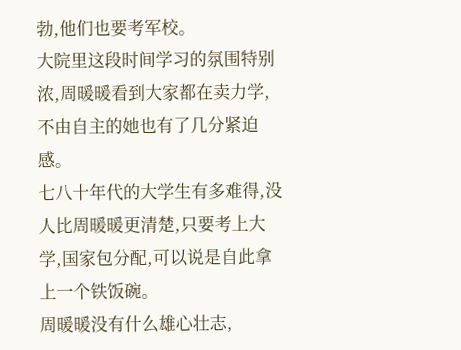勃,他们也要考军校。
大院里这段时间学习的氛围特别浓,周暖暖看到大家都在卖力学,不由自主的她也有了几分紧迫感。
七八十年代的大学生有多难得,没人比周暖暖更清楚,只要考上大学,国家包分配,可以说是自此拿上一个铁饭碗。
周暖暖没有什么雄心壮志,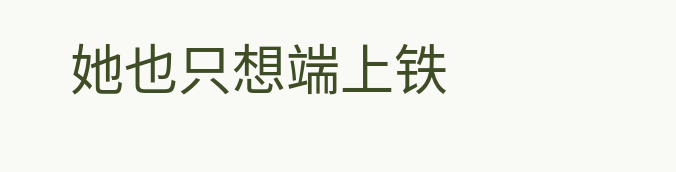她也只想端上铁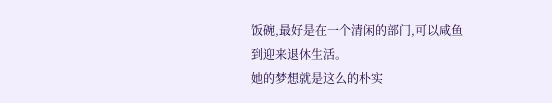饭碗,最好是在一个清闲的部门,可以咸鱼到迎来退休生活。
她的梦想就是这么的朴实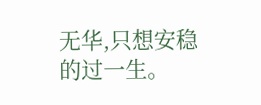无华,只想安稳的过一生。